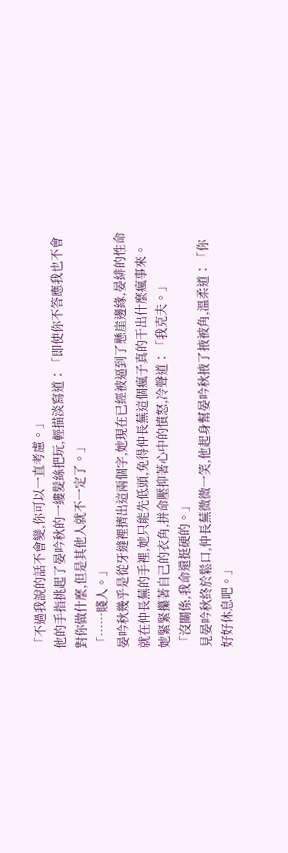「不過我說的話不會變,你可以一直考慮。」
他的手指挑起了晏吟秋的一縷髮絲把玩,輕描淡寫道∶「即使你不答應我也不會對你做什麼,但是其他人就不一定了。」
「……賤人。」
晏吟秋幾乎是從牙縫裡擠出這兩個字,她現在已經被逼到了懸崖邊緣,晏緋的性命就在仲長蕪的手裡,她只能先低頭,免得仲長蕪這個瘋子真的干出什麼瘋事來。
她緊緊攥著自己的衣角,拼命壓抑著心中的憤怒,冷聲道∶「我克夫。」
「沒關係,我命還挺硬的。」
見晏吟秋終於鬆口,仲長蕪微微一笑,他起身幫晏吟秋掖了掖被角,溫柔道∶「你好好休息吧。」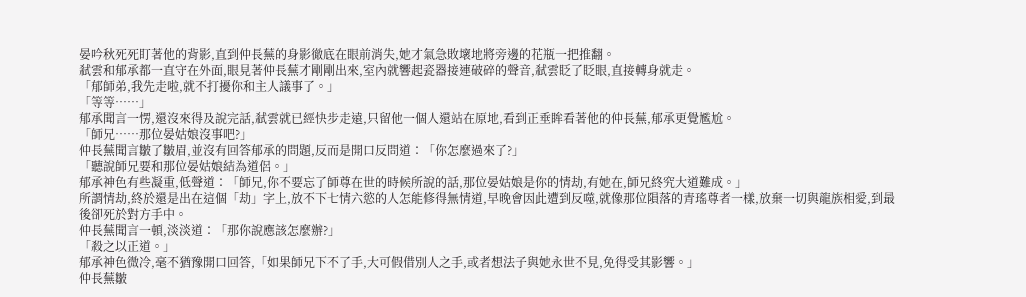晏吟秋死死盯著他的背影,直到仲長蕪的身影徹底在眼前消失,她才氣急敗壞地將旁邊的花瓶一把推翻。
弒雲和郁承都一直守在外面,眼見著仲長蕪才剛剛出來,室內就響起瓷器接連破碎的聲音,弒雲眨了眨眼,直接轉身就走。
「郁師弟,我先走啦,就不打擾你和主人議事了。」
「等等……」
郁承聞言一愣,還沒來得及說完話,弒雲就已經快步走遠,只留他一個人還站在原地,看到正垂眸看著他的仲長蕪,郁承更覺尷尬。
「師兄……那位晏姑娘沒事吧?」
仲長蕪聞言皺了皺眉,並沒有回答郁承的問題,反而是開口反問道∶「你怎麼過來了?」
「聽說師兄要和那位晏姑娘結為道侶。」
郁承神色有些凝重,低聲道∶「師兄,你不要忘了師尊在世的時候所說的話,那位晏姑娘是你的情劫,有她在,師兄終究大道難成。」
所謂情劫,終於還是出在這個「劫」字上,放不下七情六慾的人怎能修得無情道,早晚會因此遭到反噬,就像那位隕落的青瑤尊者一樣,放棄一切與龍族相愛,到最後卻死於對方手中。
仲長蕪聞言一頓,淡淡道∶「那你說應該怎麼辦?」
「殺之以正道。」
郁承神色微冷,毫不猶豫開口回答,「如果師兄下不了手,大可假借別人之手,或者想法子與她永世不見,免得受其影響。」
仲長蕪皺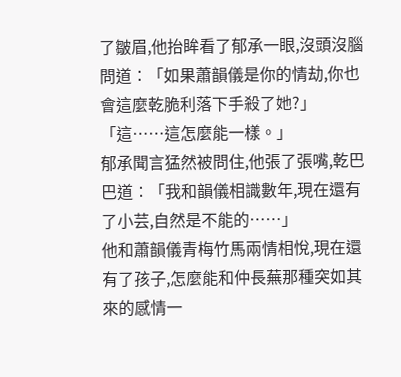了皺眉,他抬眸看了郁承一眼,沒頭沒腦問道∶「如果蕭韻儀是你的情劫,你也會這麼乾脆利落下手殺了她?」
「這……這怎麼能一樣。」
郁承聞言猛然被問住,他張了張嘴,乾巴巴道∶「我和韻儀相識數年,現在還有了小芸,自然是不能的……」
他和蕭韻儀青梅竹馬兩情相悅,現在還有了孩子,怎麼能和仲長蕪那種突如其來的感情一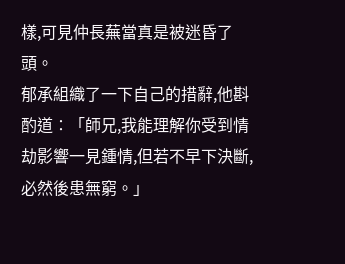樣,可見仲長蕪當真是被迷昏了頭。
郁承組織了一下自己的措辭,他斟酌道∶「師兄,我能理解你受到情劫影響一見鍾情,但若不早下決斷,必然後患無窮。」